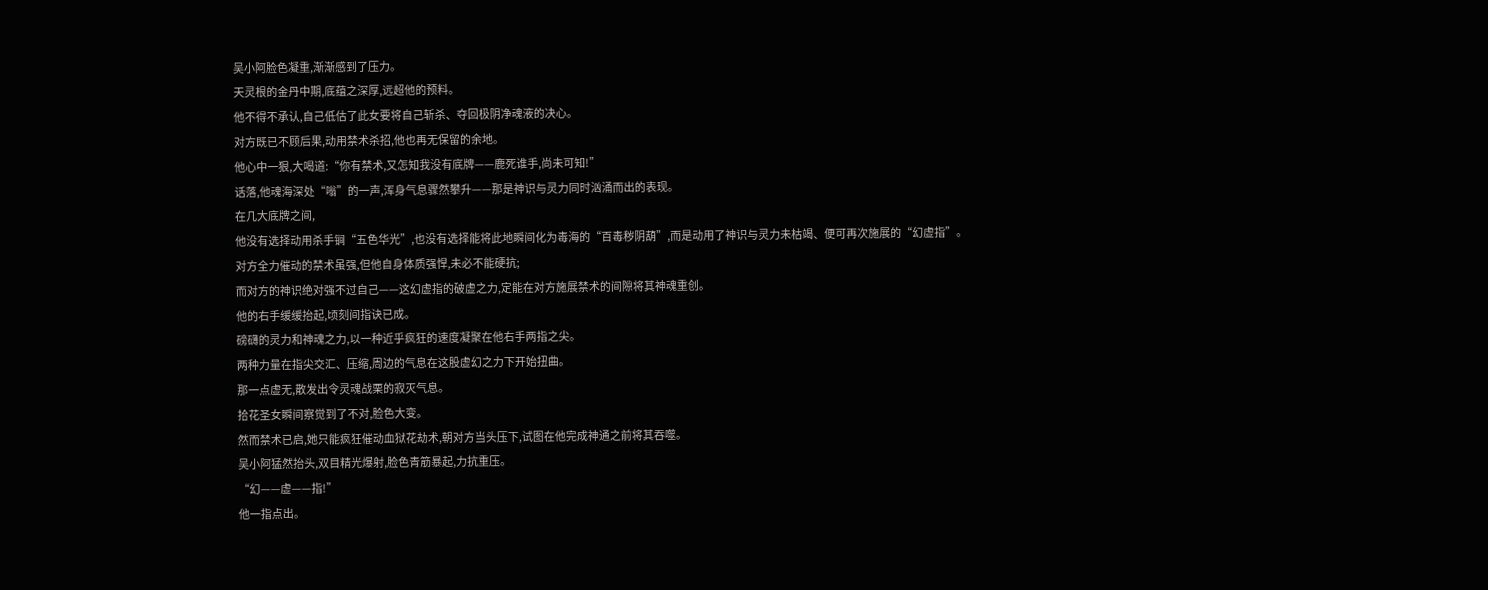吴小阿脸色凝重,渐渐感到了压力。
天灵根的金丹中期,底蕴之深厚,远超他的预料。
他不得不承认,自己低估了此女要将自己斩杀、夺回极阴净魂液的决心。
对方既已不顾后果,动用禁术杀招,他也再无保留的余地。
他心中一狠,大喝道:“你有禁术,又怎知我没有底牌——鹿死谁手,尚未可知!”
话落,他魂海深处“嗡”的一声,浑身气息骤然攀升——那是神识与灵力同时汹涌而出的表现。
在几大底牌之间,
他没有选择动用杀手锏“五色华光”,也没有选择能将此地瞬间化为毒海的“百毒秽阴葫”,而是动用了神识与灵力未枯竭、便可再次施展的“幻虚指”。
对方全力催动的禁术虽强,但他自身体质强悍,未必不能硬抗;
而对方的神识绝对强不过自己——这幻虚指的破虚之力,定能在对方施展禁术的间隙将其神魂重创。
他的右手缓缓抬起,顷刻间指诀已成。
磅礴的灵力和神魂之力,以一种近乎疯狂的速度凝聚在他右手两指之尖。
两种力量在指尖交汇、压缩,周边的气息在这股虚幻之力下开始扭曲。
那一点虚无,散发出令灵魂战栗的寂灭气息。
拾花圣女瞬间察觉到了不对,脸色大变。
然而禁术已启,她只能疯狂催动血狱花劫术,朝对方当头压下,试图在他完成神通之前将其吞噬。
吴小阿猛然抬头,双目精光爆射,脸色青筋暴起,力抗重压。
“幻——虚——指!”
他一指点出。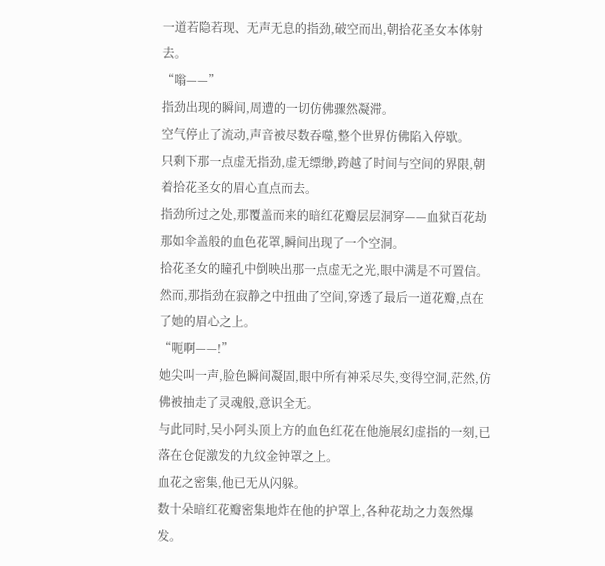一道若隐若现、无声无息的指劲,破空而出,朝拾花圣女本体射去。
“嗡——”
指劲出现的瞬间,周遭的一切仿佛骤然凝滞。
空气停止了流动,声音被尽数吞噬,整个世界仿佛陷入停歇。
只剩下那一点虚无指劲,虚无缥缈,跨越了时间与空间的界限,朝着拾花圣女的眉心直点而去。
指劲所过之处,那覆盖而来的暗红花瓣层层洞穿——血狱百花劫那如伞盖般的血色花罩,瞬间出现了一个空洞。
拾花圣女的瞳孔中倒映出那一点虚无之光,眼中满是不可置信。
然而,那指劲在寂静之中扭曲了空间,穿透了最后一道花瓣,点在了她的眉心之上。
“呃啊——!”
她尖叫一声,脸色瞬间凝固,眼中所有神采尽失,变得空洞,茫然,仿佛被抽走了灵魂般,意识全无。
与此同时,吴小阿头顶上方的血色红花在他施展幻虚指的一刻,已落在仓促激发的九纹金钟罩之上。
血花之密集,他已无从闪躲。
数十朵暗红花瓣密集地炸在他的护罩上,各种花劫之力轰然爆发。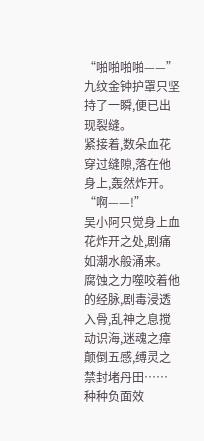“啪啪啪啪——”
九纹金钟护罩只坚持了一瞬,便已出现裂缝。
紧接着,数朵血花穿过缝隙,落在他身上,轰然炸开。
“啊——!”
吴小阿只觉身上血花炸开之处,剧痛如潮水般涌来。
腐蚀之力噬咬着他的经脉,剧毒浸透入骨,乱神之息搅动识海,迷魂之瘴颠倒五感,缚灵之禁封堵丹田……
种种负面效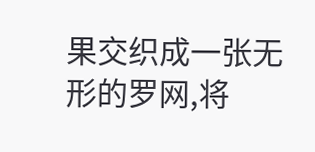果交织成一张无形的罗网,将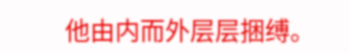他由内而外层层捆缚。